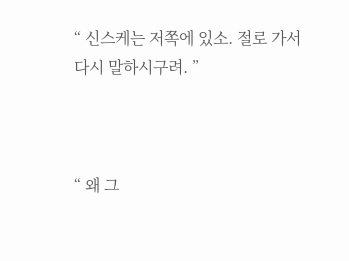“ 신스케는 저쪽에 있소. 절로 가서 다시 말하시구려. ”



“ 왜 그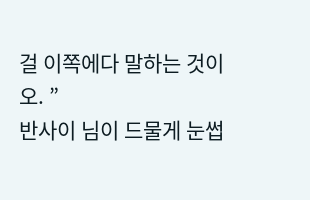걸 이쪽에다 말하는 것이오. ”
반사이 님이 드물게 눈썹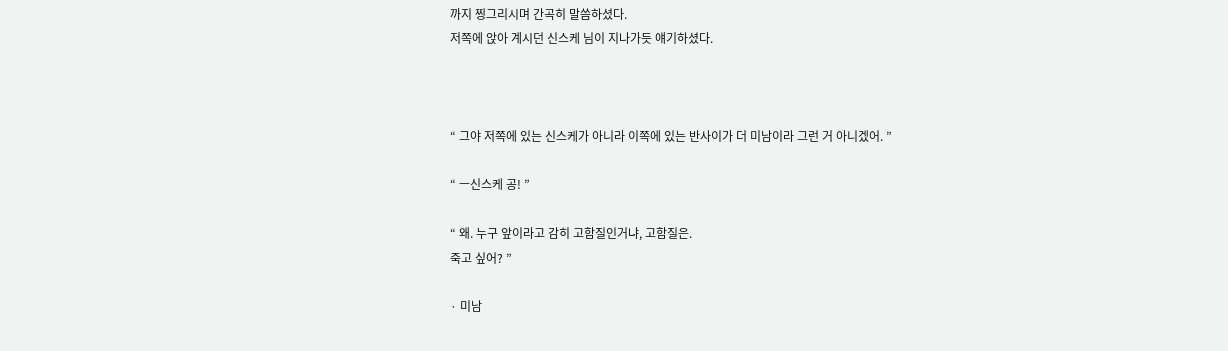까지 찡그리시며 간곡히 말씀하셨다.
저쪽에 앉아 계시던 신스케 님이 지나가듯 얘기하셨다.



“ 그야 저쪽에 있는 신스케가 아니라 이쪽에 있는 반사이가 더 미남이라 그런 거 아니겠어. ”

“ ㅡ신스케 공! ”

“ 왜. 누구 앞이라고 감히 고함질인거냐, 고함질은.
죽고 싶어? ”

· 미남